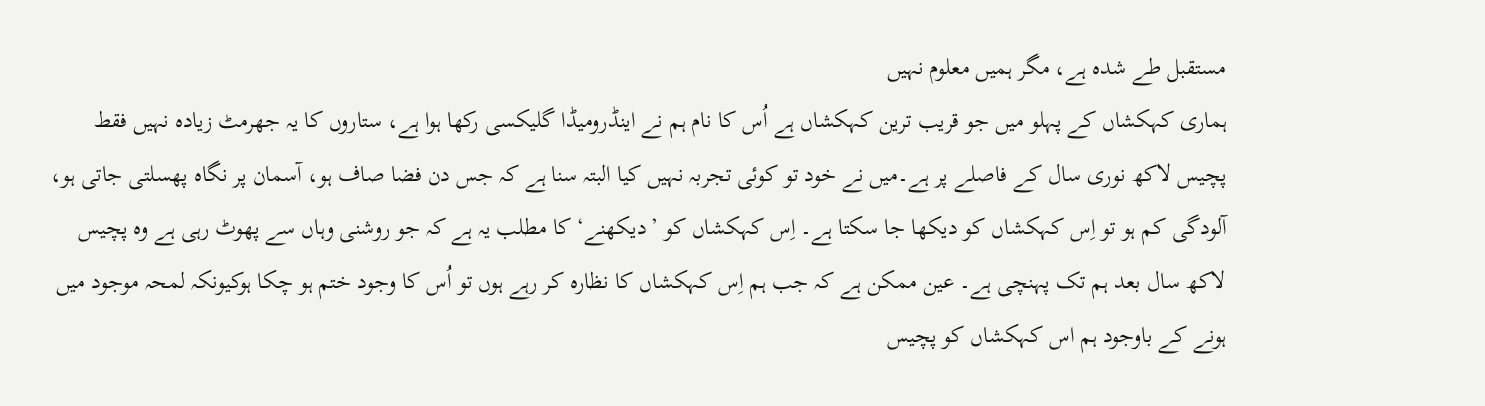مستقبل طے شدہ ہے، مگر ہمیں معلوم نہیں
ہماری کہکشاں کے پہلو میں جو قریب ترین کہکشاں ہے اُس کا نام ہم نے اینڈرومیڈا گلیکسی رکھا ہوا ہے، ستاروں کا یہ جھرمٹ زیادہ نہیں فقط پچیس لاکھ نوری سال کے فاصلے پر ہے۔میں نے خود تو کوئی تجربہ نہیں کیا البتہ سنا ہے کہ جس دن فضا صاف ہو، آسمان پر نگاہ پھسلتی جاتی ہو، آلودگی کم ہو تو اِس کہکشاں کو دیکھا جا سکتا ہے۔ اِس کہکشاں کو ’دیکھنے‘ کا مطلب یہ ہے کہ جو روشنی وہاں سے پھوٹ رہی ہے وہ پچیس لاکھ سال بعد ہم تک پہنچی ہے۔ عین ممکن ہے کہ جب ہم اِس کہکشاں کا نظارہ کر رہے ہوں تو اُس کا وجود ختم ہو چکا ہوکیونکہ لمحہ موجود میں ہونے کے باوجود ہم اس کہکشاں کو پچیس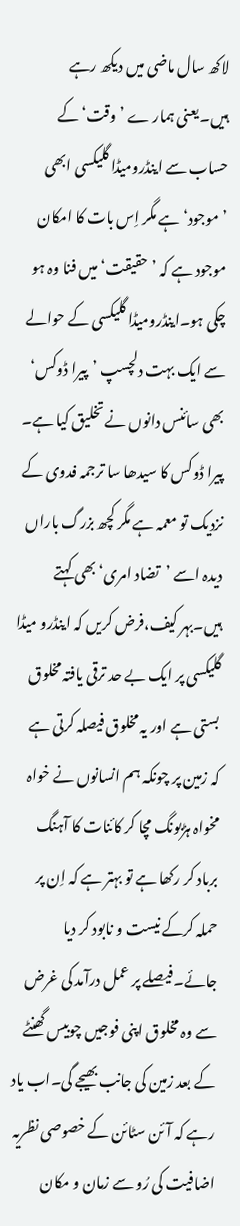لاکھ سال ماضی میں دیکھ رہے ہیں۔یعنی ہمار ے ’وقت‘ کے حساب سے اینڈرومیڈا گلیکسی ابھی ’موجود‘ ہے مگر اِس بات کا امکان موجود ہے کہ ’حقیقت‘ میں فنا وہ ہو چکی ہو۔اینڈرومیڈا گلیکسی کے حوالے سے ایک بہت دلچسپ ’پیرا ڈوکس‘ بھی سائنس دانوں نے تخلیق کیا ہے۔ پیرا ڈوکس کا سیدھا سا ترجمہ فدوی کے نزدیک تو معمہ ہے مگر کچھ بزرگ باراں دیدہ اسے ’تضاد امری‘ بھی کہتے ہیں۔بہر کیف،فرض کریں کہ اینڈرو میڈا گلیکسی پر ایک بے حد ترقی یافتہ مخلوق بستی ہے اور یہ مخلوق فیصلہ کرتی ہے کہ زمین پر چونکہ ہم انسانوں نے خواہ مخواہ ہڑبونگ مچا کر کائنات کا آہنگ برباد کر رکھا ہے تو بہتر ہے کہ اِن پر حملہ کرکے نیست و نابود کر دیا جائے۔فیصلے پر عمل درآمد کی غرض سے وہ مخلوق اپنی فوجیں چوبیس گھنٹے کے بعد زمین کی جانب بھیجے گی۔اب یاد رہے کہ آئن سٹائن کے خصوصی نظریہ اضافیت کی رُو سے زمان و مکان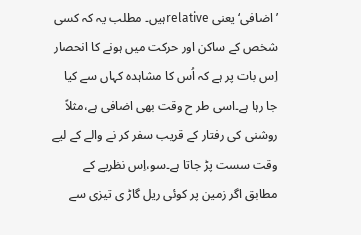’اضافی‘ یعنی relativeہیں۔ مطلب یہ کہ کسی شخص کے ساکن اور حرکت میں ہونے کا انحصار اِس بات پر ہے کہ اُس کا مشاہدہ کہاں سے کیا جا رہا ہے۔اسی طر ح وقت بھی اضافی ہے،مثلاً روشنی کی رفتار کے قریب سفر کر نے والے کے لیے وقت سست پڑ جاتا ہے۔سو،اِس نظریے کے مطابق اگر زمین پر کوئی ریل گاڑ ی تیزی سے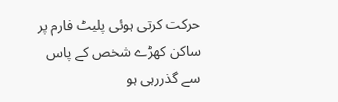حرکت کرتی ہوئی پلیٹ فارم پر ساکن کھڑے شخص کے پاس سے گذررہی ہو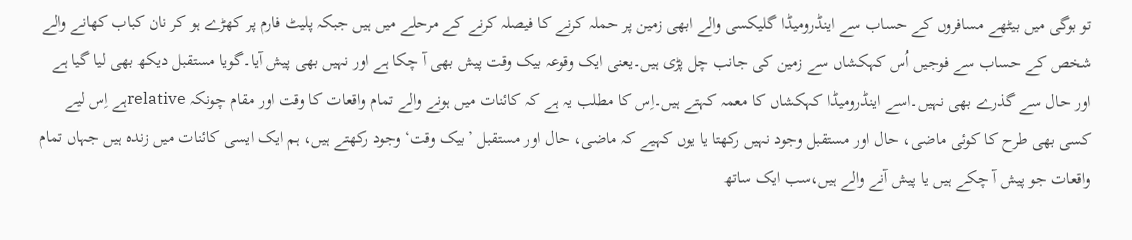تو بوگی میں بیٹھے مسافروں کے حساب سے اینڈرومیڈا گلیکسی والے ابھی زمین پر حملہ کرنے کا فیصلہ کرنے کے مرحلے میں ہیں جبکہ پلیٹ فارم پر کھڑے ہو کر نان کباب کھانے والے شخص کے حساب سے فوجیں اُس کہکشاں سے زمین کی جانب چل پڑی ہیں۔یعنی ایک وقوعہ بیک وقت پیش بھی آ چکا ہے اور نہیں بھی پیش آیا۔گویا مستقبل دیکھ بھی لیا گیا ہے اور حال سے گذرے بھی نہیں۔اسے اینڈرومیڈا کہکشاں کا معمہ کہتے ہیں۔اِس کا مطلب یہ ہے کہ کائنات میں ہونے والے تمام واقعات کا وقت اور مقام چونکہ relativeہے اِس لیے کسی بھی طرح کا کوئی ماضی، حال اور مستقبل وجود نہیں رکھتا یا یوں کہیے کہ ماضی، حال اور مستقبل ’بیک وقت‘ وجود رکھتے ہیں، ہم ایک ایسی کائنات میں زندہ ہیں جہاں تمام واقعات جو پیش آ چکے ہیں یا پیش آنے والے ہیں،سب ایک ساتھ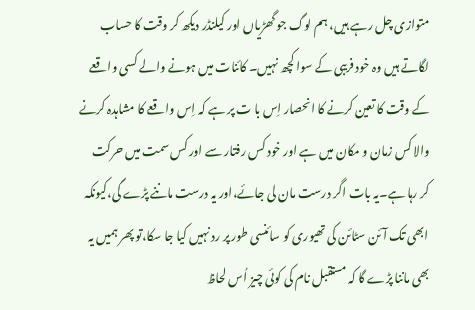متوازی چل رہے ہیں، ہم لوگ جو گھڑیاں اور کیلنڈر دیکھ کر وقت کا حساب لگاتے ہیں وہ خود فریبی کے سوا کچھ نہیں۔ کائنات میں ہونے والے کسی واقعے کے وقت کا تعین کرنے کا انحصار اِس با ت پر ہے کہ اِس واقعے کا مشاہدہ کرنے والا کس زمان و مکان میں ہے اور خود کس رفتار سے اور کس سمت میں حرکت کر رہا ہے۔یہ بات اگر درست مان لی جائے،اور یہ درست ماننے پڑے گی،کیونکہ ابھی تک آئن سٹائن کی تھیوری کو سائنسی طور پر رد نہیں کیا جا سکا،تو پھر ہمیں یہ بھی ماننا پڑے گا کہ مستقبل نام کی کوئی چیز اُس لحاظ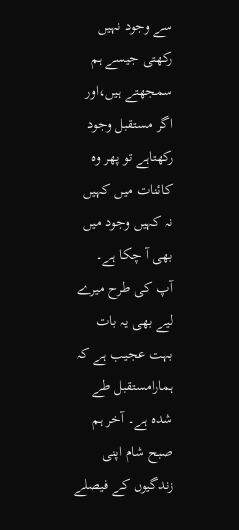سے وجود نہیں رکھتی جیسے ہم سمجھتے ہیں،اور اگر مستقبل وجود رکھتاہے تو پھر وہ کائنات میں کہیں نہ کہیں وجود میں بھی آ چکا ہے۔
آپ کی طرح میرے لیے بھی یہ بات بہت عجیب ہے کہ ہمارامستقبل طے شدہ ہے۔ آخر ہم صبح شام اپنی زندگیوں کے فیصلے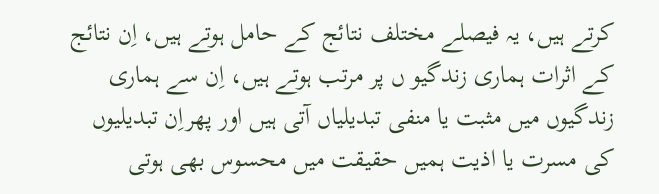کرتے ہیں، یہ فیصلے مختلف نتائج کے حامل ہوتے ہیں، اِن نتائج کے اثرات ہماری زندگیو ں پر مرتب ہوتے ہیں، اِن سے ہماری زندگیوں میں مثبت یا منفی تبدیلیاں آتی ہیں اور پھراِن تبدیلیوں کی مسرت یا اذیت ہمیں حقیقت میں محسوس بھی ہوتی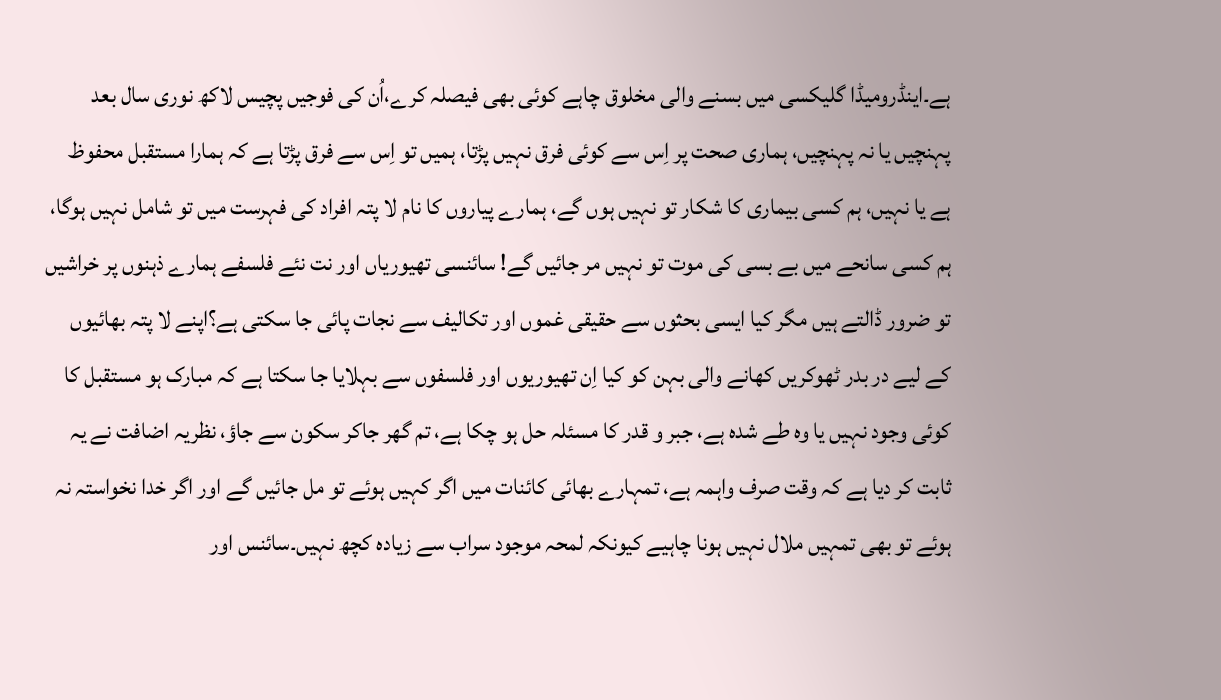ہے۔اینڈرومیڈا گلیکسی میں بسنے والی مخلوق چاہے کوئی بھی فیصلہ کرے،اُن کی فوجیں پچیس لاکھ نوری سال بعد پہنچیں یا نہ پہنچیں، ہماری صحت پر اِس سے کوئی فرق نہیں پڑتا، ہمیں تو اِس سے فرق پڑتا ہے کہ ہمارا مستقبل محفوظ ہے یا نہیں، ہم کسی بیماری کا شکار تو نہیں ہوں گے، ہمارے پیاروں کا نام لا پتہ افراد کی فہرست میں تو شامل نہیں ہوگا، ہم کسی سانحے میں بے بسی کی موت تو نہیں مر جائیں گے! سائنسی تھیوریاں اور نت نئے فلسفے ہمارے ذہنوں پر خراشیں تو ضرور ڈالتے ہیں مگر کیا ایسی بحثوں سے حقیقی غموں اور تکالیف سے نجات پائی جا سکتی ہے؟اپنے لا پتہ بھائیوں کے لیے در بدر ٹھوکریں کھانے والی بہن کو کیا اِن تھیوریوں اور فلسفوں سے بہلایا جا سکتا ہے کہ مبارک ہو مستقبل کا کوئی وجود نہیں یا وہ طے شدہ ہے، جبر و قدر کا مسئلہ حل ہو چکا ہے، تم گھر جاکر سکون سے جاؤ، نظریہ اضافت نے یہ ثابت کر دیا ہے کہ وقت صرف واہمہ ہے، تمہارے بھائی کائنات میں اگر کہیں ہوئے تو مل جائیں گے اور اگر خدا نخواستہ نہ ہوئے تو بھی تمہیں ملال نہیں ہونا چاہیے کیونکہ لمحہ موجود سراب سے زیادہ کچھ نہیں۔سائنس اور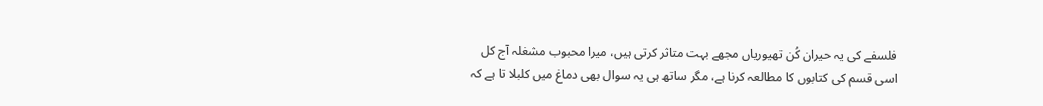فلسفے کی یہ حیران کُن تھیوریاں مجھے بہت متاثر کرتی ہیں، میرا محبوب مشغلہ آج کل اسی قسم کی کتابوں کا مطالعہ کرنا ہے، مگر ساتھ ہی یہ سوال بھی دماغ میں کلبلا تا ہے کہ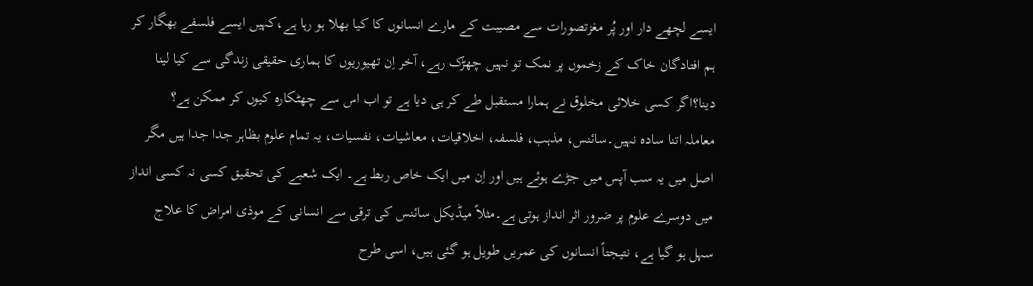ایسے لچھے دار اور پُر مغزتصورات سے مصیبت کے مارے انسانوں کا کیا بھلا ہو رہا ہے،کہیں ایسے فلسفے بھگار کر ہم افتادگان خاک کے زخموں پر نمک تو نہیں چھڑک رہے، آخر اِن تھیوریوں کا ہماری حقیقی زندگی سے کیا لینا دینا؟اگر کسی خلائی مخلوق نے ہمارا مستقبل طے کر ہی دیا ہے تو اب اس سے چھٹکارہ کیوں کر ممکن ہے؟
معاملہ اتنا سادہ نہیں۔سائنس، مذہب، فلسفہ، اخلاقیات، معاشیات، نفسیات، یہ تمام علوم بظاہر جدا جدا ہیں مگر اصل میں یہ سب آپس میں جڑے ہوئے ہیں اور اِن میں ایک خاص ربط ہے۔ ایک شعبے کی تحقیق کسی نہ کسی انداز میں دوسرے علوم پر ضرور اثر انداز ہوتی ہے۔مثلاً میڈیکل سائنس کی ترقی سے انسانی کے موذی امراض کا علاج سہل ہو گیا ہے، نتیجتاً انسانوں کی عمریں طویل ہو گئی ہیں، اسی طرح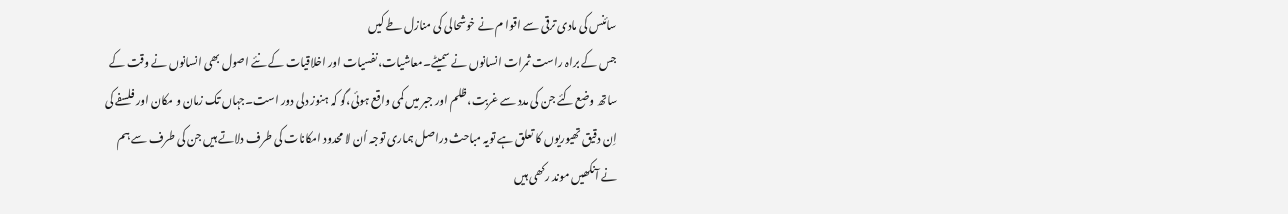سائنس کی مادی ترقی سے اقوا م نے خوشحالی کی منازل طے کیں
جس کے براہ راست ثمرات انسانوں نے سمیٹے۔معاشیات،نفسیات اور اخلاقیات کے نئے اصول بھی انسانوں نے وقت کے ساتھ وضع کئے جن کی مدد سے غربت،ظلم اور جبر میں کمی واقع ہوئی،گو کہ ہنوز دلی دور است۔جہاں تک زمان و مکان اور فلسفے کی اِن دقیق تھیوریوں کا تعلق ہے تویہ مباحث دراصل ہماری توجہ اُن لا محدود امکانات کی طرف دلاتے ہیں جن کی طرف سے ہم نے آنکھیں موند رکھی ہیں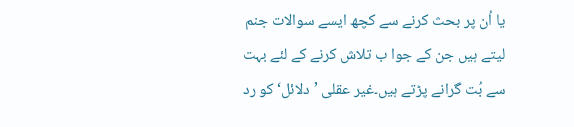یا اُن پر بحث کرنے سے کچھ ایسے سوالات جنم لیتے ہیں جن کے جوا ب تلاش کرنے کے لئے بہت سے بُت گرانے پڑتے ہیں۔غیر عقلی ’دلائل‘ کو رد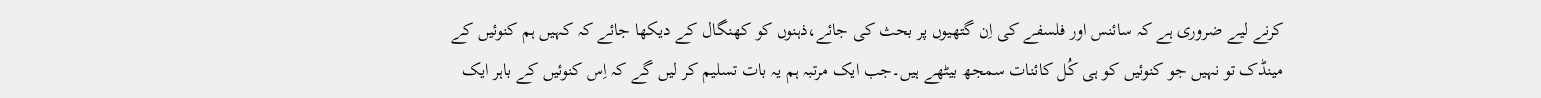کرنے لیے ضروری ہے کہ سائنس اور فلسفے کی اِن گتھیوں پر بحث کی جائے،ذہنوں کو کھنگال کے دیکھا جائے کہ کہیں ہم کنوئیں کے مینڈک تو نہیں جو کنوئیں کو ہی کُل کائنات سمجھ بیٹھے ہیں۔جب ایک مرتبہ ہم یہ بات تسلیم کر لیں گے کہ اِس کنوئیں کے باہر ایک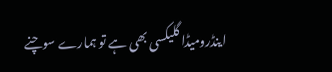اینڈرومیڈا گلیکسی بھی ہے تو ہمارے سوچنے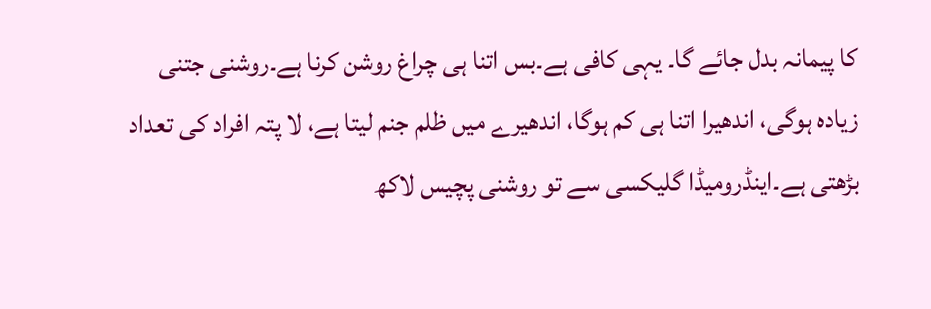کا پیمانہ بدل جائے گا۔ یہی کافی ہے۔بس اتنا ہی چراغ روشن کرنا ہے۔روشنی جتنی زیادہ ہوگی، اندھیرا اتنا ہی کم ہوگا، اندھیرے میں ظلم جنم لیتا ہے، لا پتہ افراد کی تعداد بڑھتی ہے۔اینڈرومیڈا گلیکسی سے تو روشنی پچیس لاکھ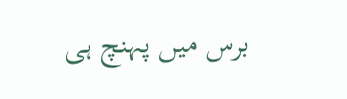برس میں پہنچ ہی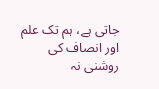جاتی ہے، ہم تک علم اور انصاف کی روشنی نہ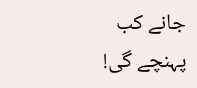جانے کب پہنچے گی!